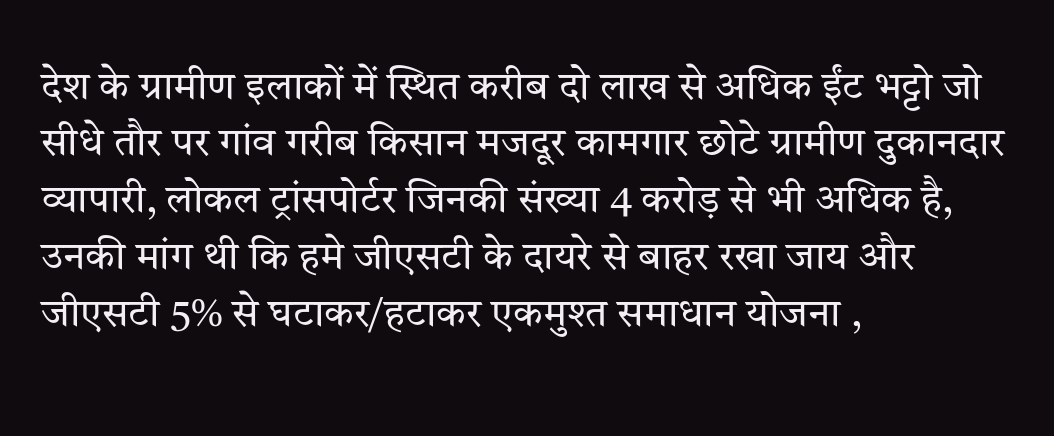देश के ग्रामीण इलाकों में स्थित करीब दो लाख से अधिक ईंट भट्टो जो सीधे तौर पर गांव गरीब किसान मजदूर कामगार छोटे ग्रामीण दुकानदार व्यापारी, लोकल ट्रांसपोर्टर जिनकी संख्या 4 करोड़ से भी अधिक है, उनकी मांग थी कि हमे जीएसटी के दायरे से बाहर रखा जाय और जीएसटी 5% से घटाकर/हटाकर एकमुश्त समाधान योजना ,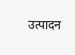उत्पादन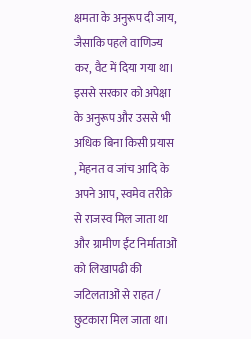क्षमता के अनुरूप दी जाय, जैसाकि पहले वाणिज्य कर, वैट में दिया गया था। इससे सरकार को अपेक्षा के अनुरूप और उससे भी अधिक बिना किसी प्रयास , मेहनत व जांच आदि के अपने आप, स्वमेव तरीक़े से राजस्व मिल जाता था और ग्रामीण ईंट निर्माताओं को लिखापढी की जटिलताओं से राहत / छुटकारा मिल जाता था।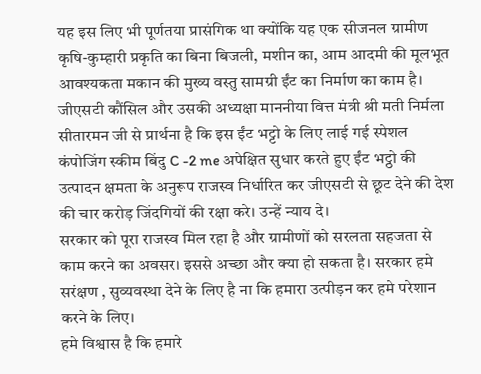यह इस लिए भी पूर्णतया प्रासंगिक था क्योंकि यह एक सीजनल ग्रामीण कृषि-कुम्हारी प्रकृति का बिना बिजली, मशीन का, आम आदमी की मूलभूत आवश्यकता मकान की मुख्य वस्तु सामग्री ईंट का निर्माण का काम है। जीएसटी कौंसिल और उसकी अध्यक्षा माननीया वित्त मंत्री श्री मती निर्मला सीतारमन जी से प्रार्थना है कि इस ईंट भट्टो के लिए लाई गई स्पेशल कंपोजिंग स्कीम बिंदु C -2 me अपेक्षित सुधार करते हुए ईंट भट्ठो की उत्पादन क्षमता के अनुरूप राजस्व निर्धारित कर जीएसटी से छूट देने की देश की चार करोड़ जिंदगियों की रक्षा करे। उन्हें न्याय दे।
सरकार को पूरा राजस्व मिल रहा है और ग्रामीणों को सरलता सहजता से काम करने का अवसर। इससे अच्छा और क्या हो सकता है। सरकार हमे सरंक्षण , सुव्यवस्था देने के लिए है ना कि हमारा उत्पीड़न कर हमे परेशान करने के लिए।
हमे विश्वास है कि हमारे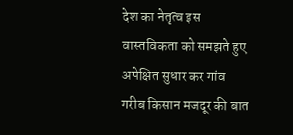देश का नेतृत्व इस वास्तविकता को समझते हुए अपेक्षित सुधार कर गांव गरीब किसान मजदूर की बात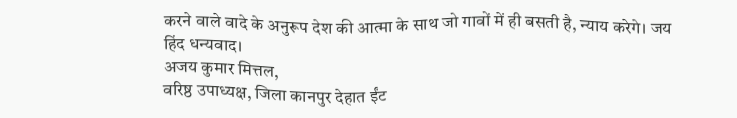करने वाले वादे के अनुरूप देश की आत्मा के साथ जो गावों में ही बसती है, न्याय करेगे। जय हिंद धन्यवाद।
अजय कुमार मित्तल,
वरिष्ठ उपाध्यक्ष, जिला कानपुर देहात ईंट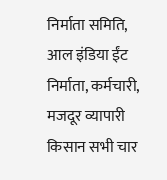निर्माता समिति,
आल इंडिया ईंट निर्माता, कर्मचारी, मजदूर व्यापारी किसान सभी चार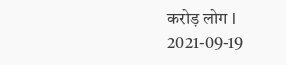करोड़ लोग l
2021-09-19